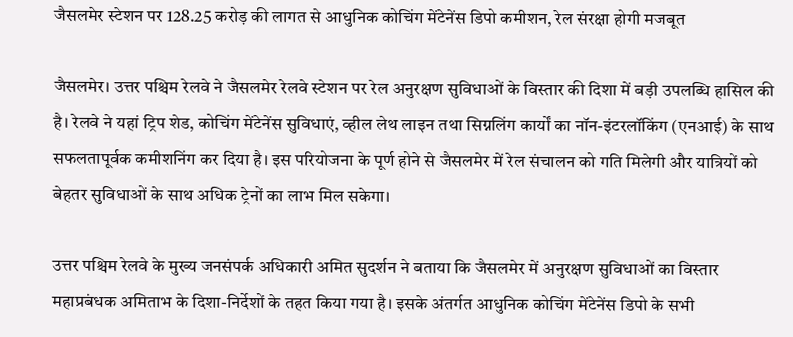जैसलमेर स्टेशन पर 128.25 करोड़ की लागत से आधुनिक कोचिंग मेंटेनेंस डिपो कमीशन, रेल संरक्षा होगी मजबूत

जैसलमेर। उत्तर पश्चिम रेलवे ने जैसलमेर रेलवे स्टेशन पर रेल अनुरक्षण सुविधाओं के विस्तार की दिशा में बड़ी उपलब्धि हासिल की है। रेलवे ने यहां ट्रिप शेड, कोचिंग मेंटेनेंस सुविधाएं, व्हील लेथ लाइन तथा सिग्नलिंग कार्यों का नॉन-इंटरलॉकिंग (एनआई) के साथ सफलतापूर्वक कमीशनिंग कर दिया है। इस परियोजना के पूर्ण होने से जैसलमेर में रेल संचालन को गति मिलेगी और यात्रियों को बेहतर सुविधाओं के साथ अधिक ट्रेनों का लाभ मिल सकेगा।

उत्तर पश्चिम रेलवे के मुख्य जनसंपर्क अधिकारी अमित सुदर्शन ने बताया कि जैसलमेर में अनुरक्षण सुविधाओं का विस्तार महाप्रबंधक अमिताभ के दिशा-निर्देशों के तहत किया गया है। इसके अंतर्गत आधुनिक कोचिंग मेंटेनेंस डिपो के सभी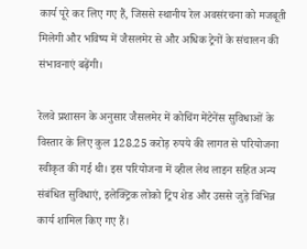कार्य पूरे कर लिए गए हैं, जिससे स्थानीय रेल अवसंरचना को मजबूती मिलेगी और भविष्य में जैसलमेर से और अधिक ट्रेनों के संचालन की संभावनाएं बढ़ेंगी।

रेलवे प्रशासन के अनुसार जैसलमेर में कोचिंग मेंटेनेंस सुविधाओं के विस्तार के लिए कुल 128.25 करोड़ रुपये की लागत से परियोजना स्वीकृत की गई थी। इस परियोजना में व्हील लेथ लाइन सहित अन्य संबंधित सुविधाएं, इलेक्ट्रिक लोको ट्रिप शेड और उससे जुड़े विभिन्न कार्य शामिल किए गए हैं।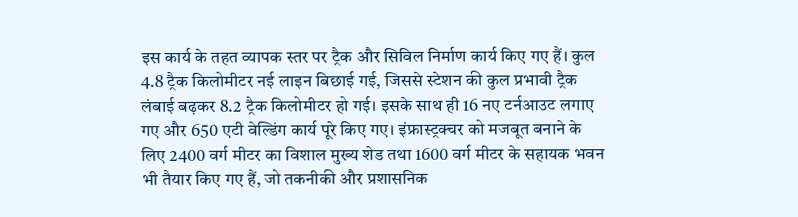इस कार्य के तहत व्यापक स्तर पर ट्रैक और सिविल निर्माण कार्य किए गए हैं। कुल 4.8 ट्रैक किलोमीटर नई लाइन बिछाई गई, जिससे स्टेशन की कुल प्रभावी ट्रैक लंबाई बढ़कर 8.2 ट्रैक किलोमीटर हो गई। इसके साथ ही 16 नए टर्नआउट लगाए गए और 650 एटी वेल्डिंग कार्य पूरे किए गए। इंफ्रास्ट्रक्चर को मजबूत बनाने के लिए 2400 वर्ग मीटर का विशाल मुख्य शेड तथा 1600 वर्ग मीटर के सहायक भवन भी तैयार किए गए हैं, जो तकनीकी और प्रशासनिक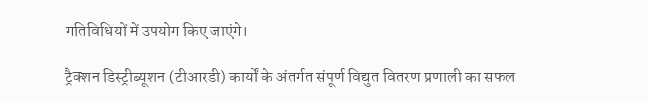गतिविधियों में उपयोग किए जाएंगे।

ट्रैक्शन डिस्ट्रीब्यूशन (टीआरडी) कार्यों के अंतर्गत संपूर्ण विद्युत वितरण प्रणाली का सफल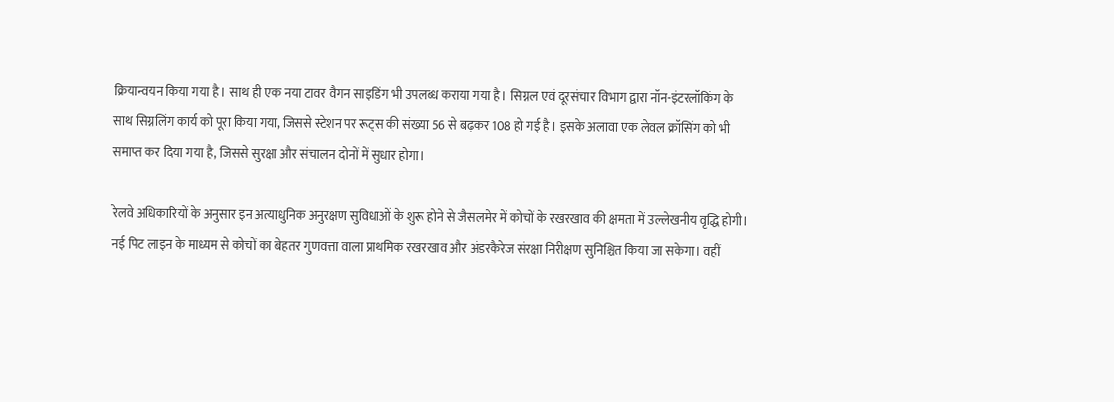क्रियान्वयन किया गया है। साथ ही एक नया टावर वैगन साइडिंग भी उपलब्ध कराया गया है। सिग्नल एवं दूरसंचार विभाग द्वारा नॉन-इंटरलॉकिंग के साथ सिग्नलिंग कार्य को पूरा किया गया, जिससे स्टेशन पर रूट्स की संख्या 56 से बढ़कर 108 हो गई है। इसके अलावा एक लेवल क्रॉसिंग को भी समाप्त कर दिया गया है, जिससे सुरक्षा और संचालन दोनों में सुधार होगा।

रेलवे अधिकारियों के अनुसार इन अत्याधुनिक अनुरक्षण सुविधाओं के शुरू होने से जैसलमेर में कोचों के रखरखाव की क्षमता में उल्लेखनीय वृद्धि होगी। नई पिट लाइन के माध्यम से कोचों का बेहतर गुणवत्ता वाला प्राथमिक रखरखाव और अंडरकैरेज संरक्षा निरीक्षण सुनिश्चित किया जा सकेगा। वहीं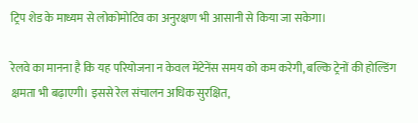ट्रिप शेड के माध्यम से लोकोमोटिव का अनुरक्षण भी आसानी से किया जा सकेगा।

रेलवे का मानना है कि यह परियोजना न केवल मेंटेनेंस समय को कम करेगी, बल्कि ट्रेनों की होल्डिंग क्षमता भी बढ़ाएगी। इससे रेल संचालन अधिक सुरक्षित,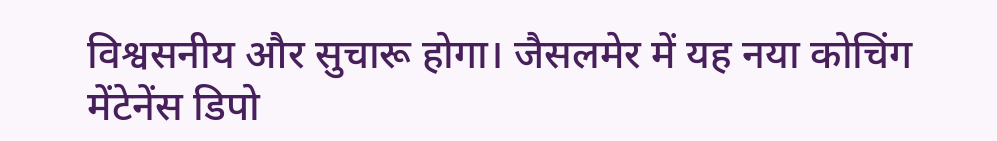विश्वसनीय और सुचारू होगा। जैसलमेर में यह नया कोचिंग मेंटेनेंस डिपो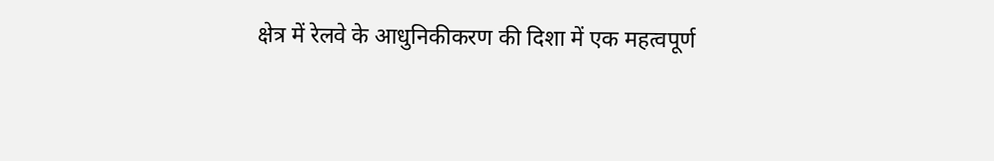क्षेत्र में रेलवे के आधुनिकीकरण की दिशा में एक महत्वपूर्ण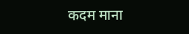कदम माना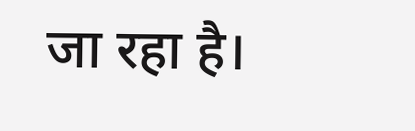जा रहा है।